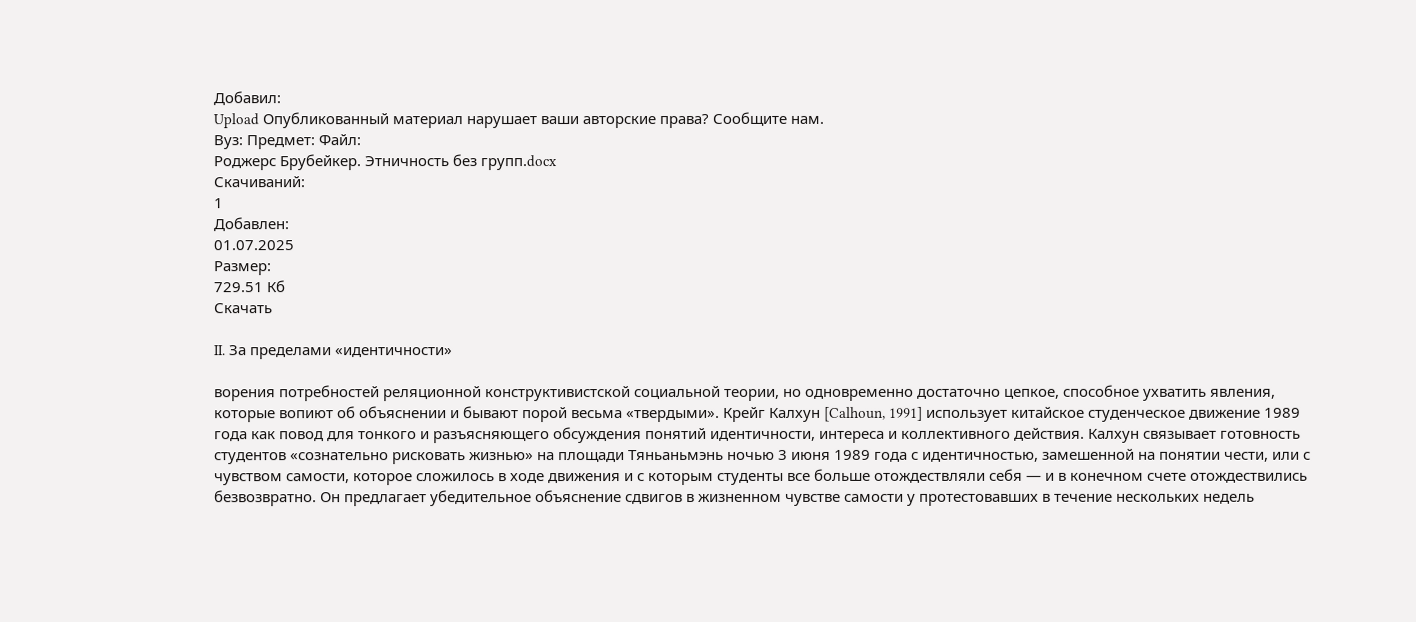Добавил:
Upload Опубликованный материал нарушает ваши авторские права? Сообщите нам.
Вуз: Предмет: Файл:
Роджерс Брубейкер. Этничность без групп.docx
Скачиваний:
1
Добавлен:
01.07.2025
Размер:
729.51 Кб
Скачать

II. За пределами «идентичности»

ворения потребностей реляционной конструктивистской социальной теории, но одновременно достаточно цепкое, способное ухватить явления, которые вопиют об объяснении и бывают порой весьма «твердыми». Крейг Калхун [Calhoun, 1991] использует китайское студенческое движение 1989 года как повод для тонкого и разъясняющего обсуждения понятий идентичности, интереса и коллективного действия. Калхун связывает готовность студентов «сознательно рисковать жизнью» на площади Тяньаньмэнь ночью 3 июня 1989 года с идентичностью, замешенной на понятии чести, или с чувством самости, которое сложилось в ходе движения и с которым студенты все больше отождествляли себя — и в конечном счете отождествились безвозвратно. Он предлагает убедительное объяснение сдвигов в жизненном чувстве самости у протестовавших в течение нескольких недель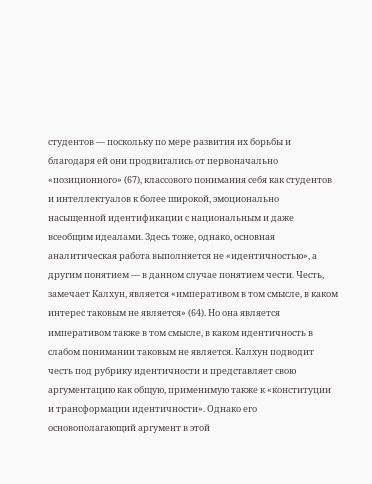студентов — поскольку по мере развития их борьбы и благодаря ей они продвигались от первоначально «позиционного» (67), классового понимания себя как студентов и интеллектуалов к более широкой, эмоционально насыщенной идентификации с национальным и даже всеобщим идеалами. Здесь тоже, однако, основная аналитическая работа выполняется не «идентичностью», а другим понятием — в данном случае понятием чести. Честь, замечает Калхун, является «императивом в том смысле, в каком интерес таковым не является» (64). Но она является императивом также в том смысле, в каком идентичность в слабом понимании таковым не является. Калхун подводит честь под рубрику идентичности и представляет свою аргументацию как общую, применимую также к «конституции и трансформации идентичности». Однако его основополагающий аргумент в этой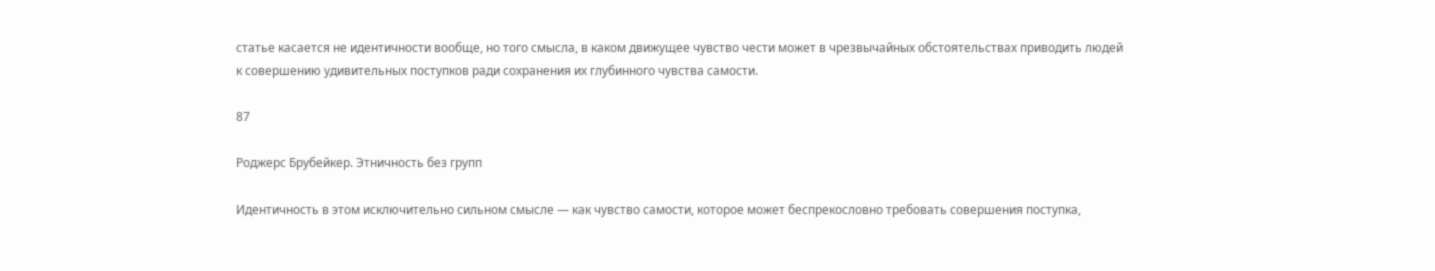статье касается не идентичности вообще, но того смысла, в каком движущее чувство чести может в чрезвычайных обстоятельствах приводить людей к совершению удивительных поступков ради сохранения их глубинного чувства самости.

87

Роджерс Брубейкер. Этничность без групп

Идентичность в этом исключительно сильном смысле — как чувство самости, которое может беспрекословно требовать совершения поступка,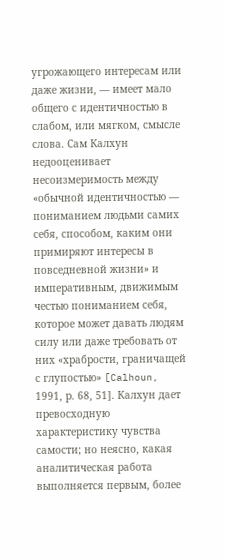угрожающего интересам или даже жизни, — имеет мало общего с идентичностью в слабом, или мягком, смысле слова. Сам Калхун недооценивает несоизмеримость между «обычной идентичностью — пониманием людьми самих себя, способом, каким они примиряют интересы в повседневной жизни» и императивным, движимым честью пониманием себя, которое может давать людям силу или даже требовать от них «храбрости, граничащей с глупостью» [Calhoun, 1991, р. 68, 51]. Калхун дает превосходную характеристику чувства самости; но неясно, какая аналитическая работа выполняется первым, более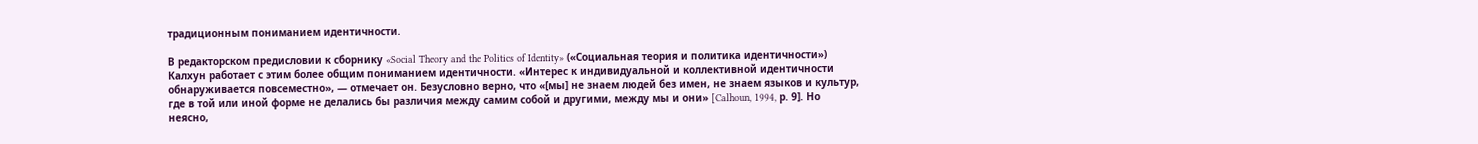традиционным пониманием идентичности.

В редакторском предисловии к сборнику «Social Theory and the Politics of Identity» («Социальная теория и политика идентичности») Калхун работает с этим более общим пониманием идентичности. «Интерес к индивидуальной и коллективной идентичности обнаруживается повсеместно», — отмечает он. Безусловно верно, что «[мы] не знаем людей без имен, не знаем языков и культур, где в той или иной форме не делались бы различия между самим собой и другими, между мы и они» [Calhoun, 1994, р. 9]. Но неясно,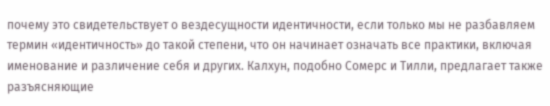почему это свидетельствует о вездесущности идентичности, если только мы не разбавляем термин «идентичность» до такой степени, что он начинает означать все практики, включая именование и различение себя и других. Калхун, подобно Сомерс и Тилли, предлагает также разъясняющие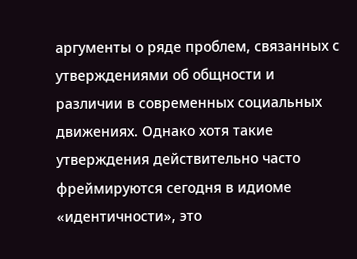аргументы о ряде проблем, связанных с утверждениями об общности и различии в современных социальных движениях. Однако хотя такие утверждения действительно часто фреймируются сегодня в идиоме «идентичности», это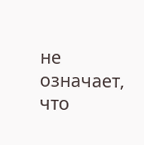не означает, что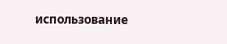использование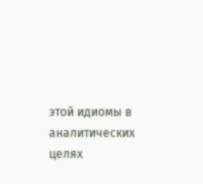этой идиомы в аналитических целях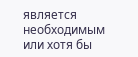является необходимым или хотя бы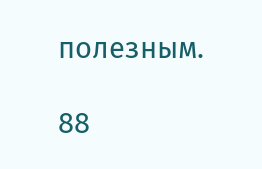полезным.

88